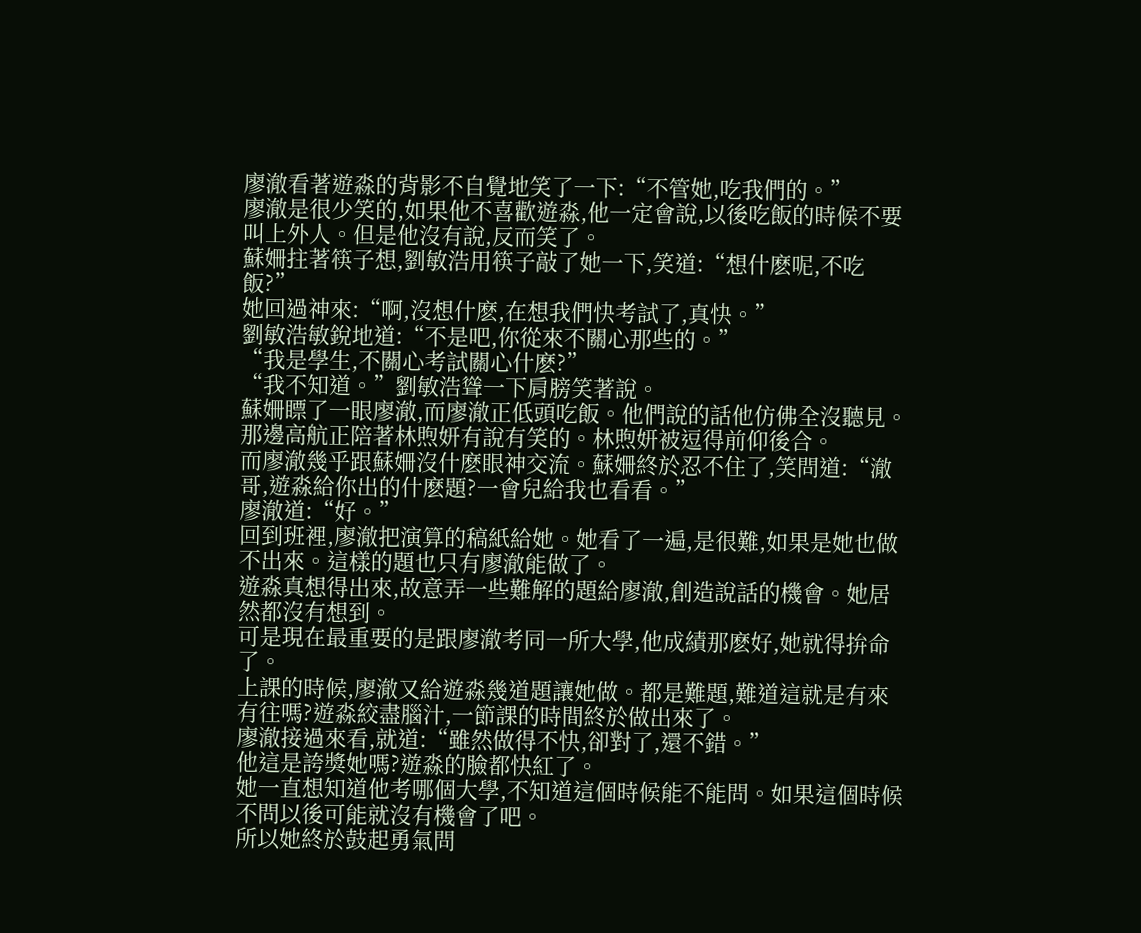廖澈看著遊淼的背影不自覺地笑了一下:“不管她,吃我們的。”
廖澈是很少笑的,如果他不喜歡遊淼,他一定會說,以後吃飯的時候不要叫上外人。但是他沒有說,反而笑了。
蘇姍拄著筷子想,劉敏浩用筷子敲了她一下,笑道:“想什麽呢,不吃飯?”
她回過神來:“啊,沒想什麽,在想我們快考試了,真快。”
劉敏浩敏銳地道:“不是吧,你從來不關心那些的。”
“我是學生,不關心考試關心什麽?”
“我不知道。”劉敏浩聳一下肩膀笑著說。
蘇姍瞟了一眼廖澈,而廖澈正低頭吃飯。他們說的話他仿佛全沒聽見。
那邊高航正陪著林煦妍有說有笑的。林煦妍被逗得前仰後合。
而廖澈幾乎跟蘇姍沒什麽眼神交流。蘇姍終於忍不住了,笑問道:“澈哥,遊淼給你出的什麽題?一會兒給我也看看。”
廖澈道:“好。”
回到班裡,廖澈把演算的稿紙給她。她看了一遍,是很難,如果是她也做不出來。這樣的題也只有廖澈能做了。
遊淼真想得出來,故意弄一些難解的題給廖澈,創造說話的機會。她居然都沒有想到。
可是現在最重要的是跟廖澈考同一所大學,他成績那麽好,她就得拚命了。
上課的時候,廖澈又給遊淼幾道題讓她做。都是難題,難道這就是有來有往嗎?遊淼絞盡腦汁,一節課的時間終於做出來了。
廖澈接過來看,就道:“雖然做得不快,卻對了,還不錯。”
他這是誇獎她嗎?遊淼的臉都快紅了。
她一直想知道他考哪個大學,不知道這個時候能不能問。如果這個時候不問以後可能就沒有機會了吧。
所以她終於鼓起勇氣問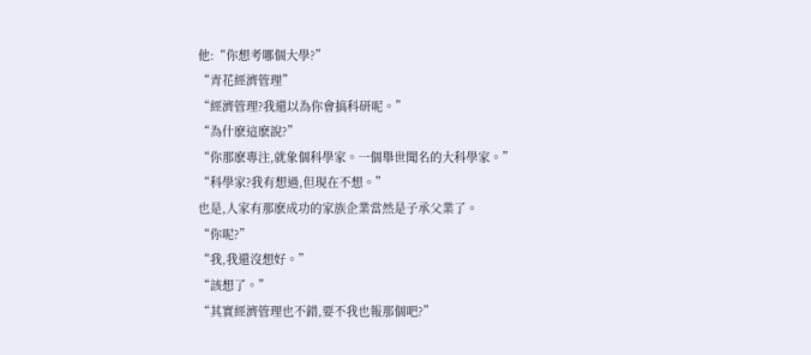他:“你想考哪個大學?”
“青花經濟管理”
“經濟管理?我還以為你會搞科研呢。”
“為什麽這麽說?”
“你那麽專注,就象個科學家。一個舉世聞名的大科學家。”
“科學家?我有想過,但現在不想。”
也是,人家有那麽成功的家族企業當然是子承父業了。
“你呢?”
“我,我還沒想好。”
“該想了。”
“其實經濟管理也不錯,要不我也報那個吧?”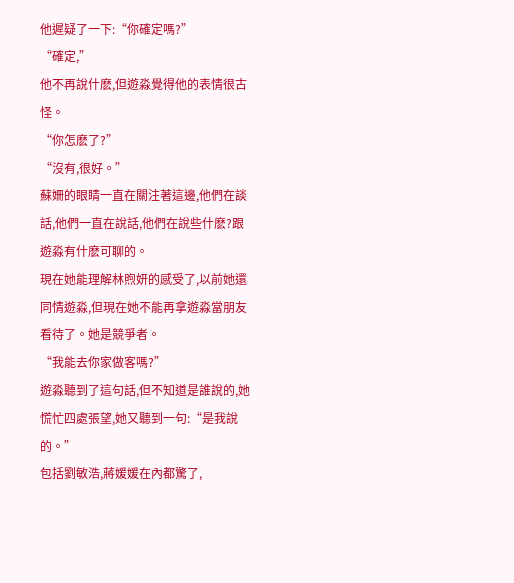他遲疑了一下:“你確定嗎?”
“確定,”
他不再說什麽,但遊淼覺得他的表情很古怪。
“你怎麽了?”
“沒有,很好。”
蘇姍的眼睛一直在關注著這邊,他們在談話,他們一直在說話,他們在說些什麽?跟遊淼有什麽可聊的。
現在她能理解林煦妍的感受了,以前她還同情遊淼,但現在她不能再拿遊淼當朋友看待了。她是競爭者。
“我能去你家做客嗎?”
遊淼聽到了這句話,但不知道是誰說的,她慌忙四處張望,她又聽到一句:“是我說的。”
包括劉敏浩,蔣媛媛在內都驚了,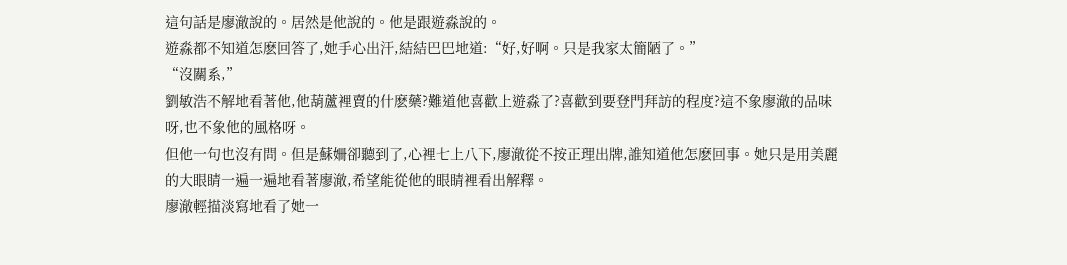這句話是廖澈說的。居然是他說的。他是跟遊淼說的。
遊淼都不知道怎麽回答了,她手心出汗,結結巴巴地道:“好,好啊。只是我家太簡陋了。”
“沒關系,”
劉敏浩不解地看著他,他葫蘆裡賣的什麽藥?難道他喜歡上遊淼了?喜歡到要登門拜訪的程度?這不象廖澈的品味呀,也不象他的風格呀。
但他一句也沒有問。但是蘇姍卻聽到了,心裡七上八下,廖澈從不按正理出牌,誰知道他怎麽回事。她只是用美麗的大眼睛一遍一遍地看著廖澈,希望能從他的眼睛裡看出解釋。
廖澈輕描淡寫地看了她一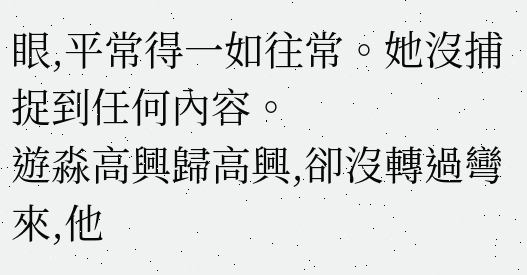眼,平常得一如往常。她沒捕捉到任何內容。
遊淼高興歸高興,卻沒轉過彎來,他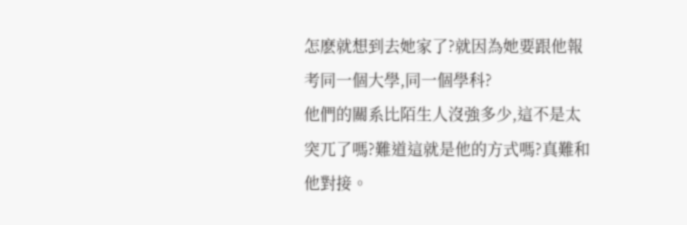怎麽就想到去她家了?就因為她要跟他報考同一個大學,同一個學科?
他們的關系比陌生人沒強多少,這不是太突兀了嗎?難道這就是他的方式嗎?真難和他對接。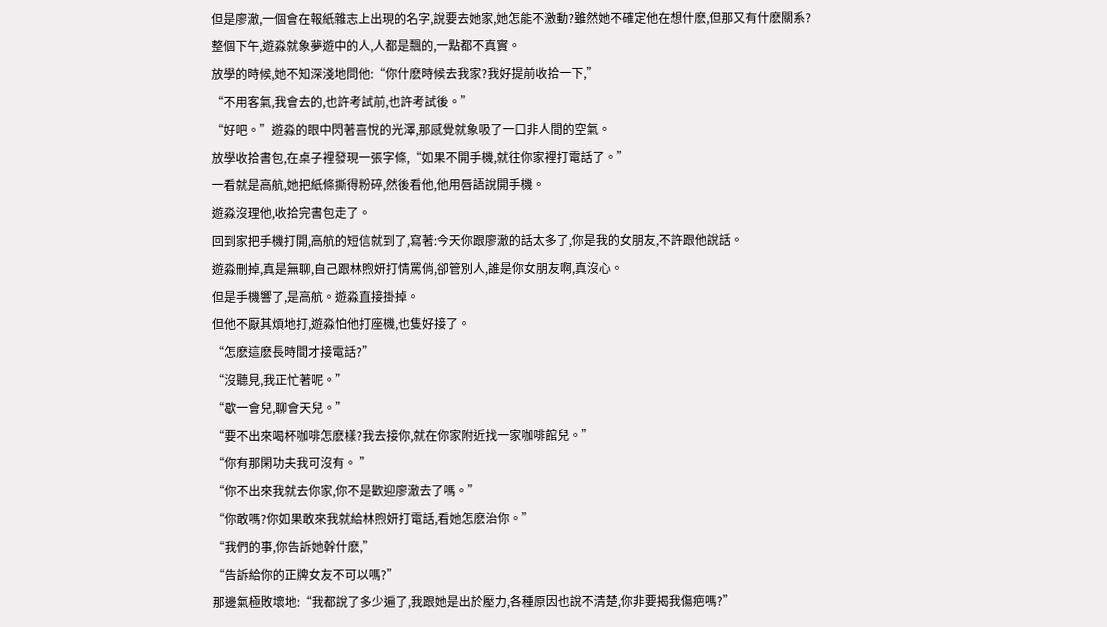但是廖澈,一個會在報紙雜志上出現的名字,說要去她家,她怎能不激動?雖然她不確定他在想什麽,但那又有什麽關系?
整個下午,遊淼就象夢遊中的人,人都是飄的,一點都不真實。
放學的時候,她不知深淺地問他:“你什麽時候去我家?我好提前收拾一下,”
“不用客氣,我會去的,也許考試前,也許考試後。”
“好吧。”遊淼的眼中閃著喜悅的光澤,那感覺就象吸了一口非人間的空氣。
放學收拾書包,在桌子裡發現一張字條,“如果不開手機,就往你家裡打電話了。”
一看就是高航,她把紙條撕得粉碎,然後看他,他用唇語說開手機。
遊淼沒理他,收拾完書包走了。
回到家把手機打開,高航的短信就到了,寫著:今天你跟廖澈的話太多了,你是我的女朋友,不許跟他說話。
遊淼刪掉,真是無聊,自己跟林煦妍打情罵俏,卻管別人,誰是你女朋友啊,真沒心。
但是手機響了,是高航。遊淼直接掛掉。
但他不厭其煩地打,遊淼怕他打座機,也隻好接了。
“怎麽這麽長時間才接電話?”
“沒聽見,我正忙著呢。”
“歇一會兒,聊會天兒。”
“要不出來喝杯咖啡怎麽樣?我去接你,就在你家附近找一家咖啡館兒。”
“你有那閑功夫我可沒有。 ”
“你不出來我就去你家,你不是歡迎廖澈去了嗎。”
“你敢嗎?你如果敢來我就給林煦妍打電話,看她怎麽治你。”
“我們的事,你告訴她幹什麽,”
“告訴給你的正牌女友不可以嗎?”
那邊氣極敗壞地:“我都說了多少遍了,我跟她是出於壓力,各種原因也說不清楚,你非要揭我傷疤嗎?”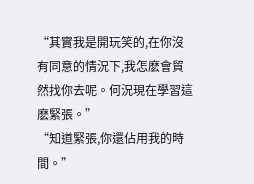“其實我是開玩笑的,在你沒有同意的情況下,我怎麽會貿然找你去呢。何況現在學習這麽緊張。”
“知道緊張,你還佔用我的時間。”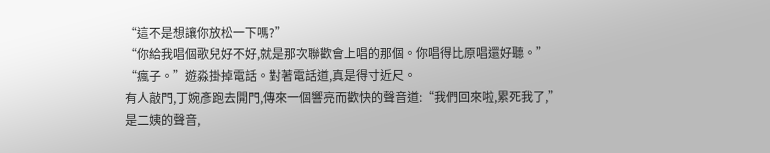“這不是想讓你放松一下嗎?”
“你給我唱個歌兒好不好,就是那次聯歡會上唱的那個。你唱得比原唱還好聽。”
“瘋子。”遊淼掛掉電話。對著電話道,真是得寸近尺。
有人敲門,丁婉彥跑去開門,傳來一個響亮而歡快的聲音道:“我們回來啦,累死我了,”
是二姨的聲音,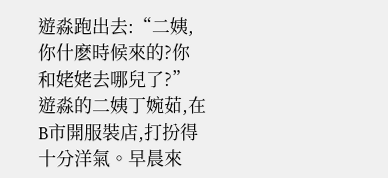遊淼跑出去:“二姨,你什麽時候來的?你和姥姥去哪兒了?”
遊淼的二姨丁婉茹,在B市開服裝店,打扮得十分洋氣。早晨來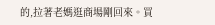的,拉著老媽逛商場剛回來。買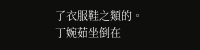了衣服鞋之類的。
丁婉茹坐倒在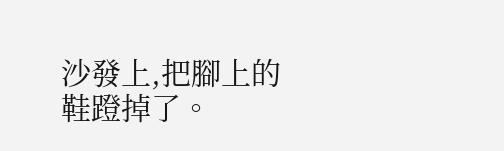沙發上,把腳上的鞋蹬掉了。